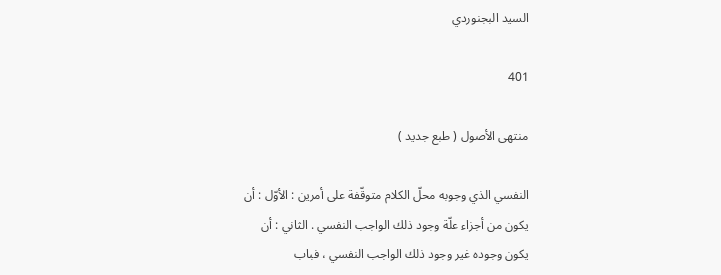السيد البجنوردي

401

منتهى الأصول ( طبع جديد )

النفسي الذي وجوبه محلّ الكلام متوقّفة على أمرين : الأوّل : أن يكون من أجزاء علّة وجود ذلك الواجب النفسي . الثاني : أن يكون وجوده غير وجود ذلك الواجب النفسي ، فباب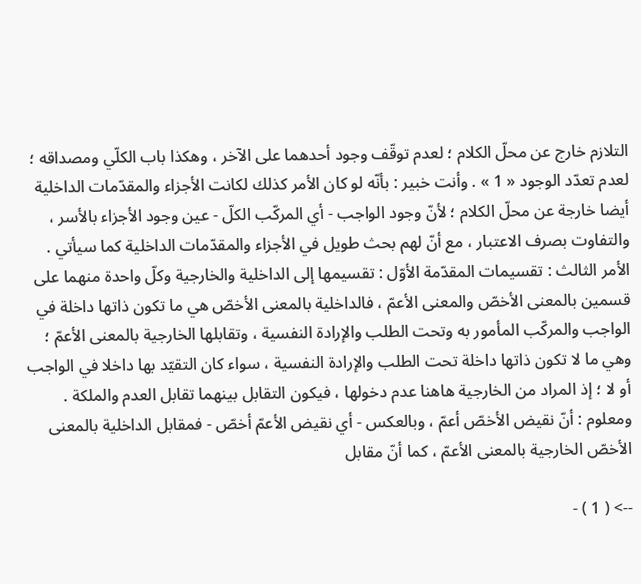التلازم خارج عن محلّ الكلام ؛ لعدم توقّف وجود أحدهما على الآخر ، وهكذا باب الكلّي ومصداقه ؛ لعدم تعدّد الوجود « 1 » . وأنت خبير : بأنّه لو كان الأمر كذلك لكانت الأجزاء والمقدّمات الداخلية أيضا خارجة عن محلّ الكلام ؛ لأنّ وجود الواجب - أي المركّب الكلّ - عين وجود الأجزاء بالأسر ، والتفاوت بصرف الاعتبار ، مع أنّ لهم بحث طويل في الأجزاء والمقدّمات الداخلية كما سيأتي . الأمر الثالث : تقسيمات المقدّمة الأوّل : تقسيمها إلى الداخلية والخارجية وكلّ واحدة منهما على قسمين بالمعنى الأخصّ والمعنى الأعمّ ، فالداخلية بالمعنى الأخصّ هي ما تكون ذاتها داخلة في الواجب والمركّب المأمور به وتحت الطلب والإرادة النفسية ، وتقابلها الخارجية بالمعنى الأعمّ ؛ وهي ما لا تكون ذاتها داخلة تحت الطلب والإرادة النفسية ، سواء كان التقيّد بها داخلا في الواجب أو لا ؛ إذ المراد من الخارجية هاهنا عدم دخولها ، فيكون التقابل بينهما تقابل العدم والملكة . ومعلوم : أنّ نقيض الأخصّ أعمّ ، وبالعكس - أي نقيض الأعمّ أخصّ - فمقابل الداخلية بالمعنى الأخصّ الخارجية بالمعنى الأعمّ ، كما أنّ مقابل

--> ( 1 ) -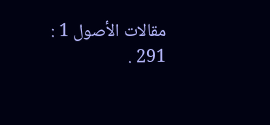مقالات الأصول 1 : 291 .